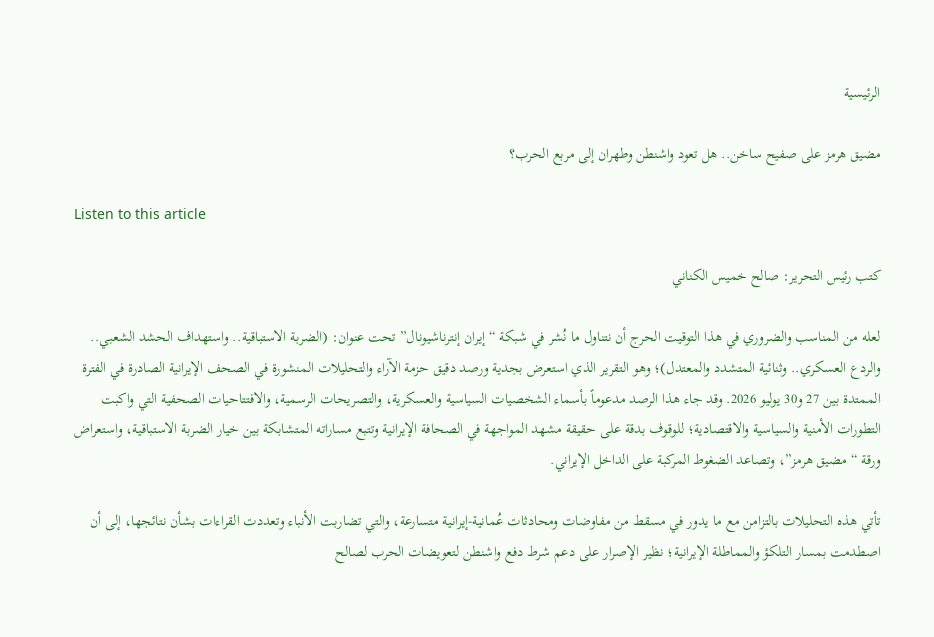الرئيسية

مضيق هرمز على صفيح ساخن.. هل تعود واشنطن وطهران إلى مربع الحرب؟

Listen to this article

كتب رئيس التحرير: صالح خميس الكناني

لعله من المناسب والضروري في هذا التوقيت الحرج أن نتناول ما نُشر في شبكة “إيران إنترناشيونال” تحت عنوان: (الضربة الاستباقية.. واستهداف الحشد الشعبي.. والردع العسكري.. وثنائية المتشدد والمعتدل)؛ وهو التقرير الذي استعرض بجدية ورصد دقيق حزمة الآراء والتحليلات المنشورة في الصحف الإيرانية الصادرة في الفترة الممتدة بين 27 و30 يوليو 2026. وقد جاء هذا الرصد مدعوماً بأسماء الشخصيات السياسية والعسكرية، والتصريحات الرسمية، والافتتاحيات الصحفية التي واكبت التطورات الأمنية والسياسية والاقتصادية؛ للوقوف بدقة على حقيقة مشهد المواجهة في الصحافة الإيرانية وتتبع مساراته المتشابكة بين خيار الضربة الاستباقية، واستعراض ورقة “مضيق هرمز”، وتصاعد الضغوط المركبة على الداخل الإيراني.

تأتي هذه التحليلات بالتزامن مع ما يدور في مسقط من مفاوضات ومحادثات عُمانية-إيرانية متسارعة، والتي تضاربت الأنباء وتعددت القراءات بشأن نتائجها، إلى أن اصطدمت بمسار التلكؤ والمماطلة الإيرانية؛ نظير الإصرار على دعم شرط دفع واشنطن لتعويضات الحرب لصالح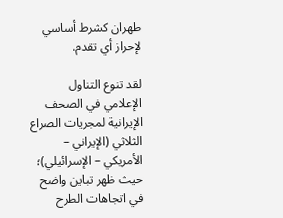طهران كشرط أساسي لإحراز أي تقدم.

لقد تنوع التناول الإعلامي في الصحف الإيرانية لمجريات الصراع الثلاثي (الإيراني – الأمريكي – الإسرائيلي)؛ حيث ظهر تباين واضح في اتجاهات الطرح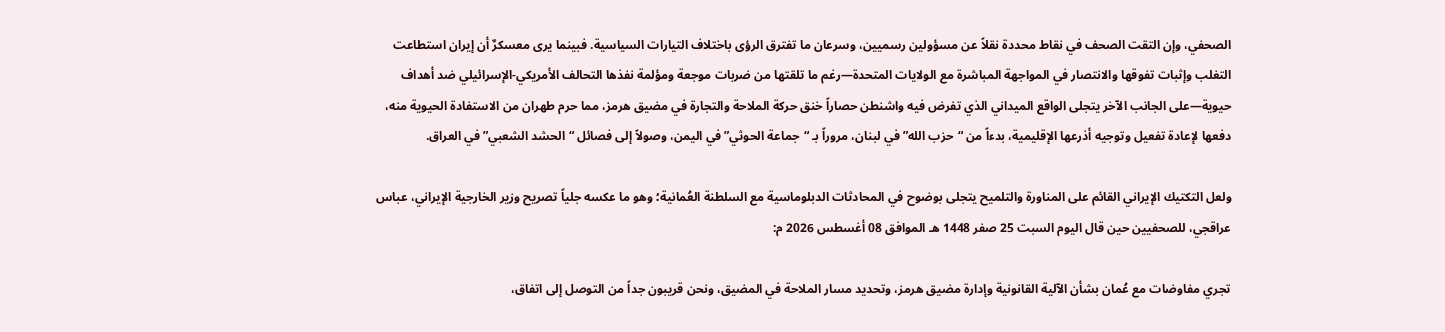الصحفي، وإن التقت الصحف في نقاط محددة نقلاً عن مسؤولين رسميين، وسرعان ما تفترق الرؤى باختلاف التيارات السياسية. فبينما يرى معسكرٌ أن إيران استطاعت التغلب وإثبات تفوقها والانتصار في المواجهة المباشرة مع الولايات المتحدة—رغم ما تلقتها من ضربات موجعة ومؤلمة نفذها التحالف الأمريكي-الإسرائيلي ضد أهداف حيوية—على الجانب الآخر يتجلى الواقع الميداني الذي تفرض فيه واشنطن حصاراً خنق حركة الملاحة والتجارة في مضيق هرمز، مما حرم طهران من الاستفادة الحيوية منه، دفعها لإعادة تفعيل وتوجيه أذرعها الإقليمية، بدءاً من “حزب الله” في لبنان، مروراً بـ “جماعة الحوثي” في اليمن، وصولاً إلى فصائل “الحشد الشعبي” في العراق.

ولعل التكتيك الإيراني القائم على المناورة والتلميح يتجلى بوضوح في المحادثات الدبلوماسية مع السلطنة العُمانية؛ وهو ما عكسه جلياً تصريح وزير الخارجية الإيراني، عباس عراقجي، للصحفيين حين قال اليوم السبت 25 صفر 1448 هـ الموافق 08 أغسطس 2026 م:

تجري مفاوضات مع عُمان بشأن الآلية القانونية وإدارة مضيق هرمز، وتحديد مسار الملاحة في المضيق، ونحن قريبون جداً من التوصل إلى اتفاق،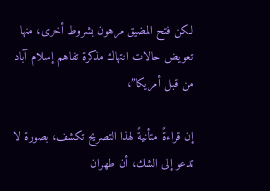لكن فتح المضيق مرهون بشروط أخرى، منها تعويض حالات انتهاك مذكرة تفاهم إسلام آباد من قبل أمريكا”،

إن قراءةً متأنيةً لهذا التصريح تكشف، بصورة لا تدعو إلى الشك، أن طهران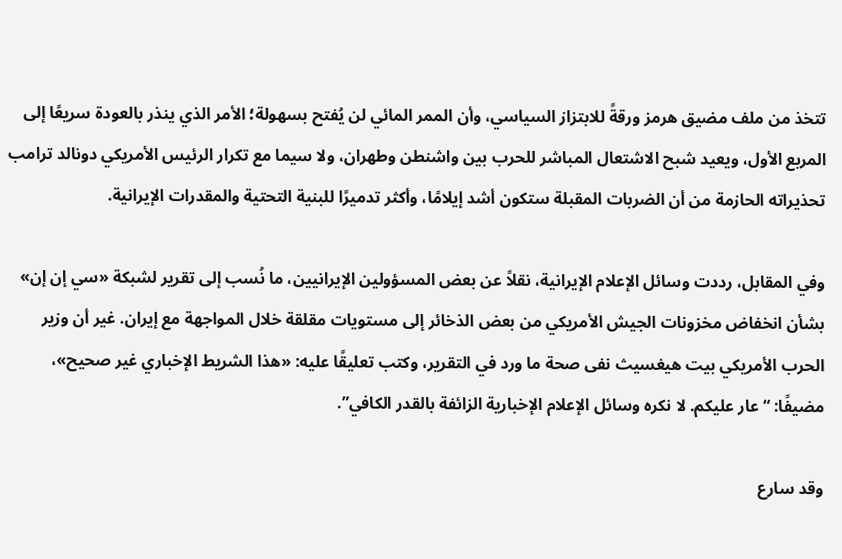تتخذ من ملف مضيق هرمز ورقةً للابتزاز السياسي، وأن الممر المائي لن يُفتح بسهولة؛ الأمر الذي ينذر بالعودة سريعًا إلى المربع الأول، ويعيد شبح الاشتعال المباشر للحرب بين واشنطن وطهران، ولا سيما مع تكرار الرئيس الأمريكي دونالد ترامب تحذيراته الحازمة من أن الضربات المقبلة ستكون أشد إيلامًا، وأكثر تدميرًا للبنية التحتية والمقدرات الإيرانية.

وفي المقابل، رددت وسائل الإعلام الإيرانية، نقلاً عن بعض المسؤولين الإيرانيين، ما نُسب إلى تقرير لشبكة «سي إن إن» بشأن انخفاض مخزونات الجيش الأمريكي من بعض الذخائر إلى مستويات مقلقة خلال المواجهة مع إيران. غير أن وزير الحرب الأمريكي بيت هيغسيث نفى صحة ما ورد في التقرير، وكتب تعليقًا عليه: «هذا الشريط الإخباري غير صحيح»، مضيفًا: “عار عليكم. لا نكره وسائل الإعلام الإخبارية الزائفة بالقدر الكافي”.

وقد سارع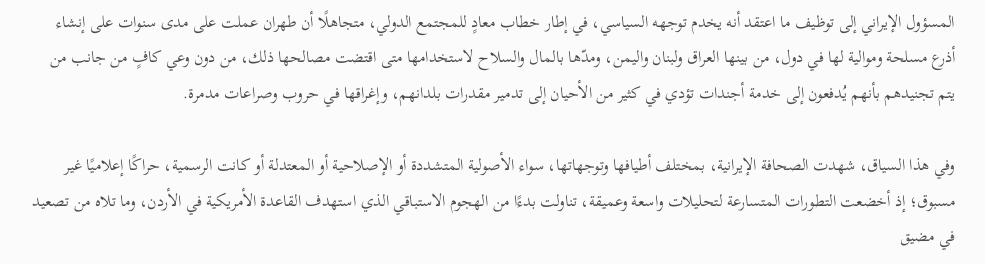المسؤول الإيراني إلى توظيف ما اعتقد أنه يخدم توجهه السياسي، في إطار خطاب معادٍ للمجتمع الدولي، متجاهلًا أن طهران عملت على مدى سنوات على إنشاء أذرع مسلحة وموالية لها في دول، من بينها العراق ولبنان واليمن، ومدّها بالمال والسلاح لاستخدامها متى اقتضت مصالحها ذلك، من دون وعي كافٍ من جانب من يتم تجنيدهم بأنهم يُدفعون إلى خدمة أجندات تؤدي في كثير من الأحيان إلى تدمير مقدرات بلدانهم، وإغراقها في حروب وصراعات مدمرة.

وفي هذا السياق، شهدت الصحافة الإيرانية، بمختلف أطيافها وتوجهاتها، سواء الأصولية المتشددة أو الإصلاحية أو المعتدلة أو كانت الرسمية، حراكًا إعلاميًا غير مسبوق؛ إذ أخضعت التطورات المتسارعة لتحليلات واسعة وعميقة، تناولت بدءًا من الهجوم الاستباقي الذي استهدف القاعدة الأمريكية في الأردن، وما تلاه من تصعيد في مضيق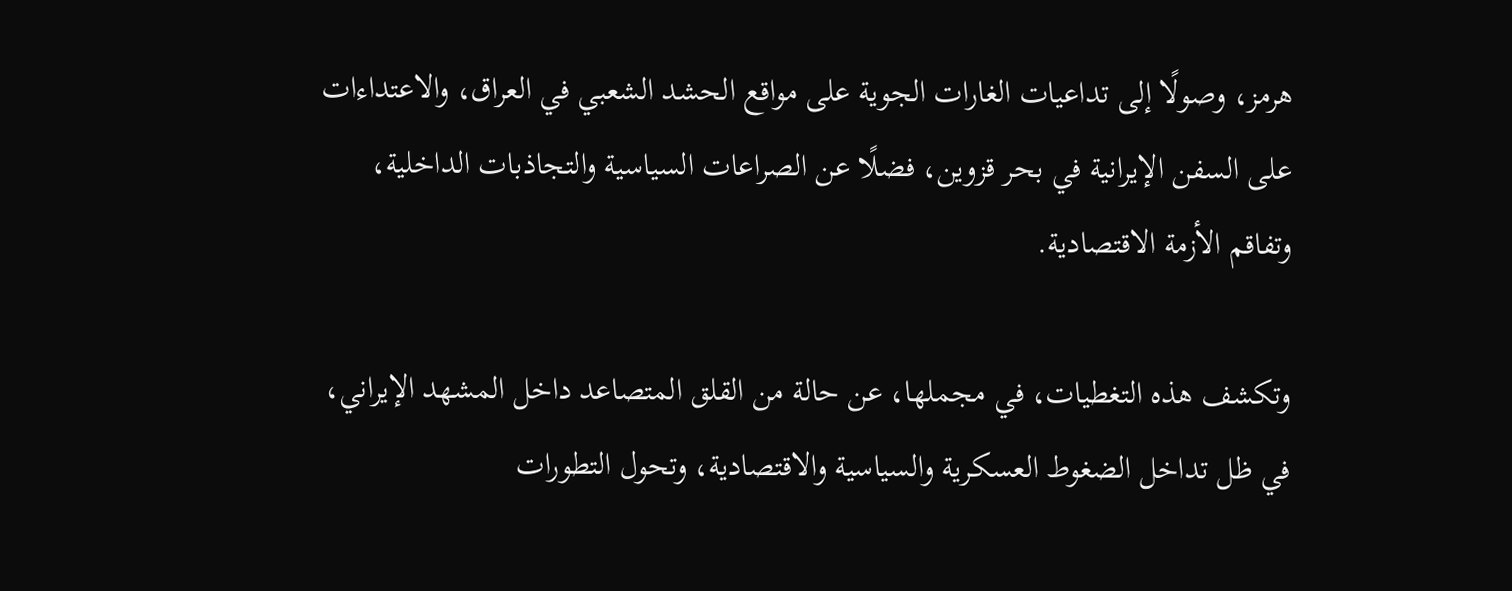هرمز، وصولًا إلى تداعيات الغارات الجوية على مواقع الحشد الشعبي في العراق، والاعتداءات على السفن الإيرانية في بحر قزوين، فضلًا عن الصراعات السياسية والتجاذبات الداخلية، وتفاقم الأزمة الاقتصادية.

وتكشف هذه التغطيات، في مجملها، عن حالة من القلق المتصاعد داخل المشهد الإيراني، في ظل تداخل الضغوط العسكرية والسياسية والاقتصادية، وتحول التطورات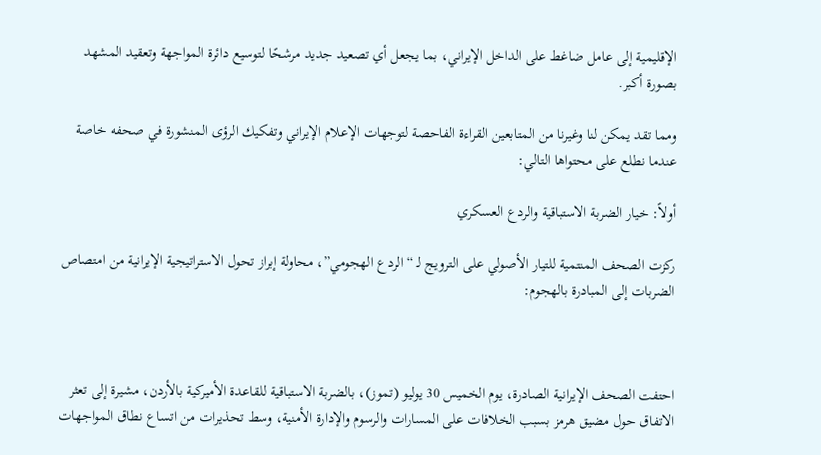الإقليمية إلى عامل ضاغط على الداخل الإيراني، بما يجعل أي تصعيد جديد مرشحًا لتوسيع دائرة المواجهة وتعقيد المشهد بصورة أكبر.

ومما تقد يمكن لنا وغيرنا من المتابعين القراءة الفاحصة لتوجهات الإعلام الإيراني وتفكيك الرؤى المنشورة في صحفه خاصة عندما نطلع على محتواها التالي:

أولاً: خيار الضربة الاستباقية والردع العسكري

ركزت الصحف المنتمية للتيار الأصولي على الترويج لـ “الردع الهجومي”، محاولة إبراز تحول الاستراتيجية الإيرانية من امتصاص الضربات إلى المبادرة بالهجوم:



احتفت الصحف الإيرانية الصادرة، يوم الخميس 30 يوليو (تموز)، بالضربة الاستباقية للقاعدة الأميركية بالأردن، مشيرة إلى تعثر الاتفاق حول مضيق هرمز بسبب الخلافات على المسارات والرسوم والإدارة الأمنية، وسط تحذيرات من اتساع نطاق المواجهات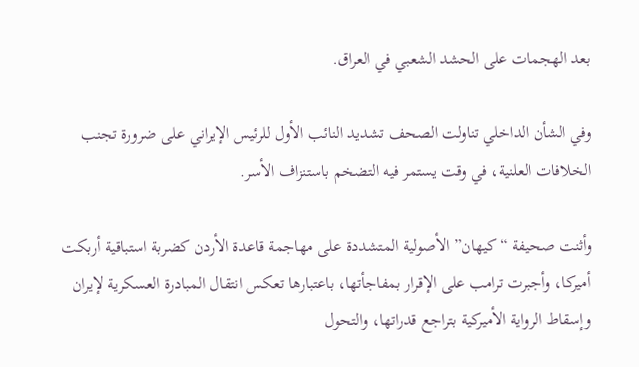بعد الهجمات على الحشد الشعبي في العراق.

وفي الشأن الداخلي تناولت الصحف تشديد النائب الأول للرئيس الإيراني على ضرورة تجنب الخلافات العلنية، في وقت يستمر فيه التضخم باستنزاف الأسر.

وأثنت صحيفة “كيهان” الأصولية المتشددة على مهاجمة قاعدة الأردن كضربة استباقية أربكت أميركا، وأجبرت ترامب على الإقرار بمفاجأتها، باعتبارها تعكس انتقال المبادرة العسكرية لإيران وإسقاط الرواية الأميركية بتراجع قدراتها، والتحول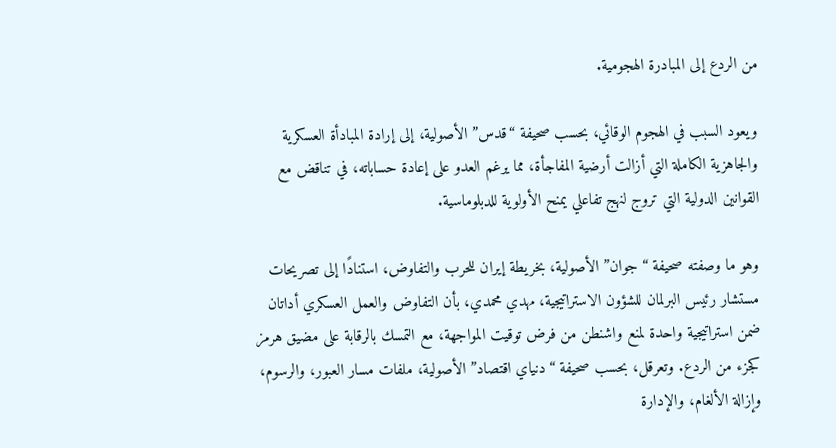من الردع إلى المبادرة الهجومية.

ويعود السبب في الهجوم الوقائي، بحسب صحيفة “قدس” الأصولية، إلى إرادة المبادأة العسكرية والجاهزية الكاملة التي أزالت أرضية المفاجأة، مما يرغم العدو على إعادة حساباته، في تناقض مع القوانين الدولية التي تروج لنهج تفاعلي يمنح الأولوية للدبلوماسية.

وهو ما وصفته صحيفة “جوان” الأصولية، بخريطة إيران للحرب والتفاوض، استنادًا إلى تصريحات مستشار رئيس البرلمان للشؤون الاستراتيجية، مهدي محمدي، بأن التفاوض والعمل العسكري أداتان ضمن استراتيجية واحدة لمنع واشنطن من فرض توقيت المواجهة، مع التمسك بالرقابة على مضيق هرمز كجزء من الردع. وتعرقل، بحسب صحيفة “دنياي اقتصاد” الأصولية، ملفات مسار العبور، والرسوم، وإزالة الألغام، والإدارة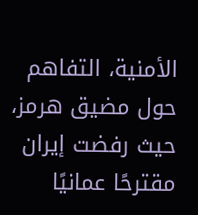الأمنية، التفاهم حول مضيق هرمز، حيث رفضت إيران مقترحًا عمانيًا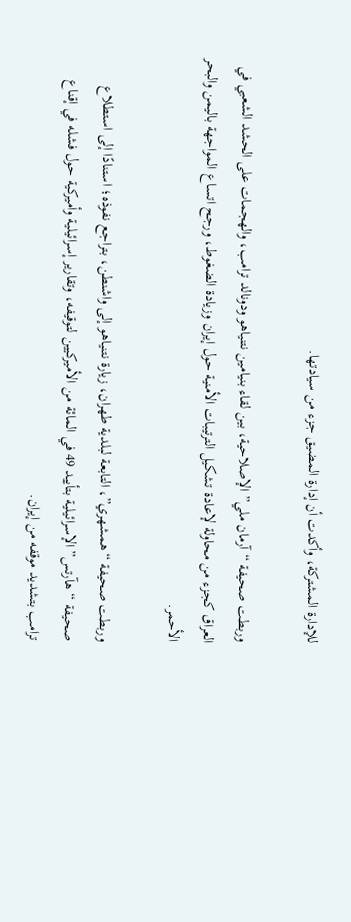للإدارة المشتركة، وأكدت أن إدارة المضيق جزء من سيادتها.

وربطت صحيفة “آرمان ملي” الإصلاحية، بين لقاء بنيامين نتنياهو ودونالد ترامب، والهجمات على الحشد الشعبي في العراق كجزء من محاولة لإعادة تشكيل الترتيبات الأمنية حول إيران وزيادة الضغوط، ورجح اتساع المواجهة باليمن والبحر الأحمر.

وربطت صحيفة “همشهري”، التابعة لبلدية طهران، زيارة نتنياهو إلى واشنطن، بتراجع نفوذه؛ استنادًا إلى استطلاع صحيفة “هآرتس” الإسرائيلية بتأييد 49 في المائة من الأميركيين لتوقيفه، وتقارير إسرائيلية وأميركية حول فشله في إقناع ترامب بتشديد موقفه من إيران.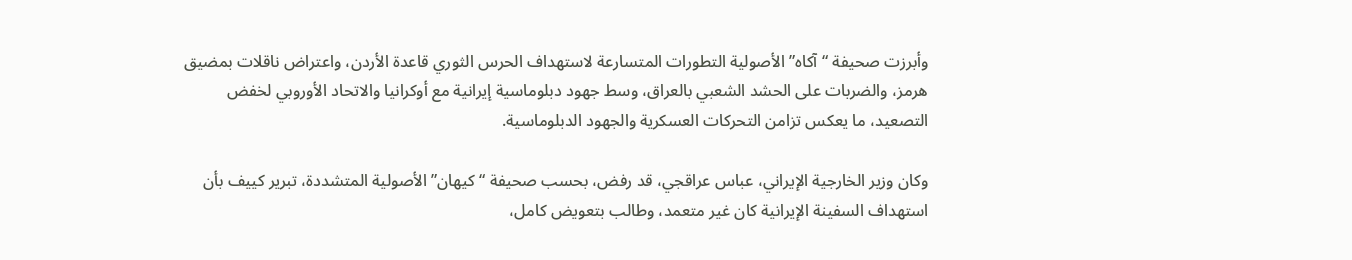وأبرزت صحيفة “آكاه” الأصولية التطورات المتسارعة لاستهداف الحرس الثوري قاعدة الأردن، واعتراض ناقلات بمضيق هرمز، والضربات على الحشد الشعبي بالعراق، وسط جهود دبلوماسية إيرانية مع أوكرانيا والاتحاد الأوروبي لخفض التصعيد، ما يعكس تزامن التحركات العسكرية والجهود الدبلوماسية.

وكان وزير الخارجية الإيراني، عباس عراقجي، قد رفض، بحسب صحيفة “كيهان” الأصولية المتشددة، تبرير كييف بأن استهداف السفينة الإيرانية كان غير متعمد، وطالب بتعويض كامل،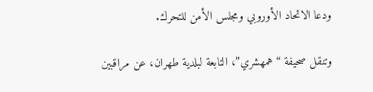ودعا الاتحاد الأوروبي ومجلس الأمن للتحرك.

وتنقل صحيفة “همهشري”، التابعة لبلدية طهران، عن مراقبين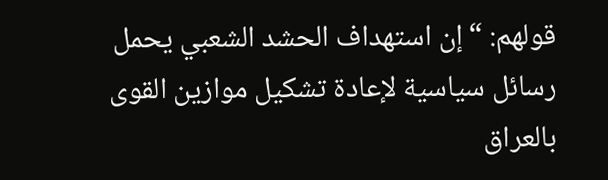قولهم: “إن استهداف الحشد الشعبي يحمل رسائل سياسية لإعادة تشكيل موازين القوى بالعراق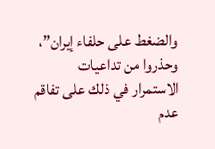والضغط على حلفاء إيران”، وحذروا من تداعيات الاستمرار في ذلك على تفاقم عدم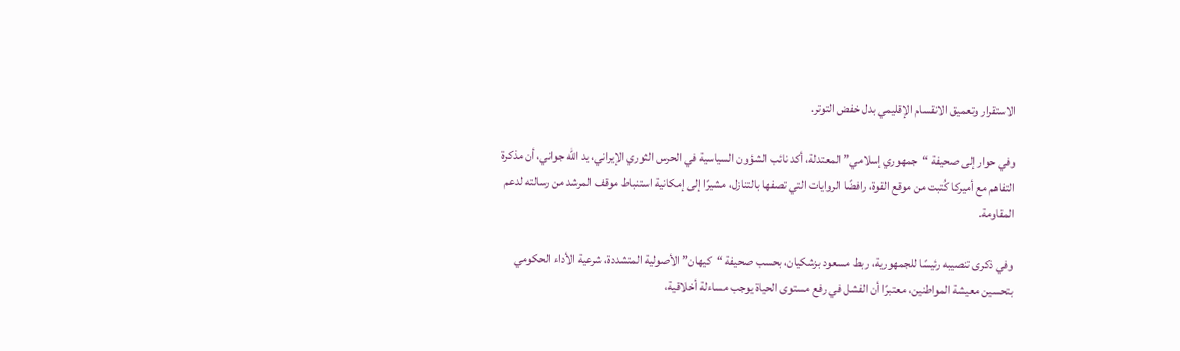الاستقرار وتعميق الانقسام الإقليمي بدل خفض التوتر.

وفي حوار إلى صحيفة “جمهوري إسلامي” المعتدلة، أكد نائب الشؤون السياسية في الحرس الثوري الإيراني، يد الله جواني، أن مذكرة التفاهم مع أميركا كُتبت من موقع القوة، رافضًا الروايات التي تصفها بالتنازل، مشيرًا إلى إمكانية استنباط موقف المرشد من رسالته لدعم المقاومة.

وفي ذكرى تنصيبه رئيسًا للجمهورية، ربط مسعود بزشكيان، بحسب صحيفة “كيهان” الأصولية المتشددة، شرعية الأداء الحكومي بتحسين معيشة المواطنين، معتبرًا أن الفشل في رفع مستوى الحياة يوجب مساءلة أخلاقية،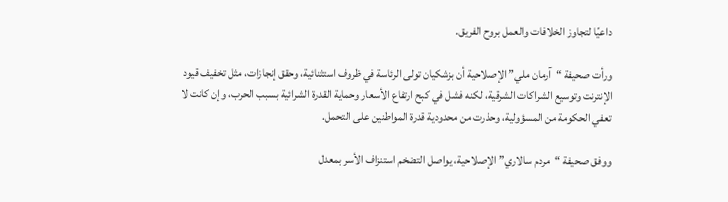داعيًا لتجاوز الخلافات والعمل بروح الفريق.

ورأت صحيفة “آرمان ملي” الإصلاحية أن بزشكيان تولى الرئاسة في ظروف استثنائية، وحقق إنجازات، مثل تخفيف قيود الإنترنت وتوسيع الشراكات الشرقية، لكنه فشل في كبح ارتفاع الأسعار وحماية القدرة الشرائية بسبب الحرب، وإن كانت لا تعفي الحكومة من المسؤولية، وحذرت من محدودية قدرة المواطنين على التحمل.

ووفق صحيفة “مردم سالاري” الإصلاحية، يواصل التضخم استنزاف الأسر بمعدل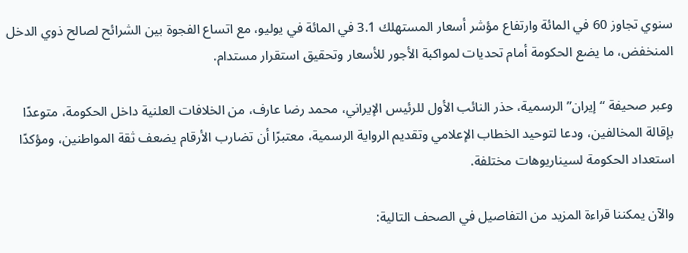سنوي تجاوز 60 في المائة وارتفاع مؤشر أسعار المستهلك 3.1 في المائة في يوليو، مع اتساع الفجوة بين الشرائح لصالح ذوي الدخل المنخفض، ما يضع الحكومة أمام تحديات لمواكبة الأجور للأسعار وتحقيق استقرار مستدام.

وعبر صحيفة “إيران” الرسمية، حذر النائب الأول للرئيس الإيراني، محمد رضا عارف، من الخلافات العلنية داخل الحكومة، متوعدًا بإقالة المخالفين، ودعا لتوحيد الخطاب الإعلامي وتقديم الرواية الرسمية، معتبرًا أن تضارب الأرقام يضعف ثقة المواطنين، ومؤكدًا استعداد الحكومة لسيناريوهات مختلفة.

والآن يمكننا قراءة المزيد من التفاصيل في الصحف التالية: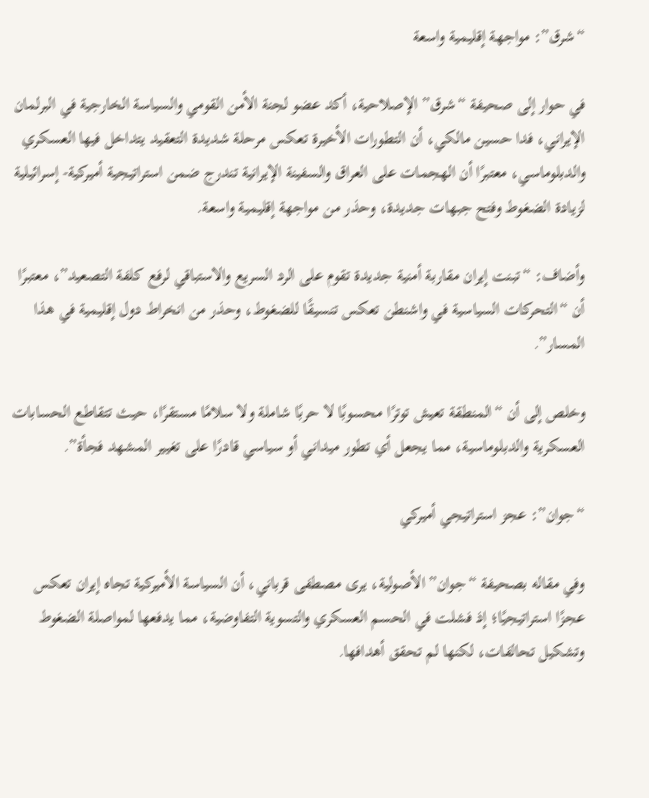“شرق”: مواجهة إقليمية واسعة

في حوار إلى صحيفة “شرق” الإصلاحية، أكد عضو لجنة الأمن القومي والسياسة الخارجية في البرلمان الإيراني، فدا حسين مالكي، أن التطورات الأخيرة تعكس مرحلة شديدة التعقيد يتداخل فيها العسكري والدبلوماسي، معتبرًا أن الهجمات على العراق والسفينة الإيرانية تندرج ضمن استراتيجية أميركية- إسرائيلية لزيادة الضغوط وفتح جبهات جديدة، وحذر من مواجهة إقليمية واسعة.

وأضاف: “تبنت إيران مقاربة أمنية جديدة تقوم على الرد السريع والاستباقي لرفع كلفة التصعيد”، معتبرًا أن “التحركات السياسية في واشنطن تعكس تنسيقًا للضغوط، وحذر من انخراط دول إقليمية في هذا المسار”.

وخلص إلى أن “المنطقة تعيش توترًا محسوبًا لا حربًا شاملة ولا سلامًا مستقرًا، حيث تتقاطع الحسابات العسكرية والدبلوماسية، مما يجعل أي تطور ميداني أو سياسي قادرًا على تغيير المشهد فجأة”.

“جوان”: عجز استراتيجي أميركي

وفي مقاله بصحيفة “جوان” الأصولية، يرى مصطفى قرباني، أن السياسة الأميركية تجاه إيران تعكس عجزًا استراتيجيًا؛ إذ فشلت في الحسم العسكري والتسوية التفاوضية، مما يدفعها لمواصلة الضغوط وتشكيل تحالفات، لكنها لم تحقق أهدافها.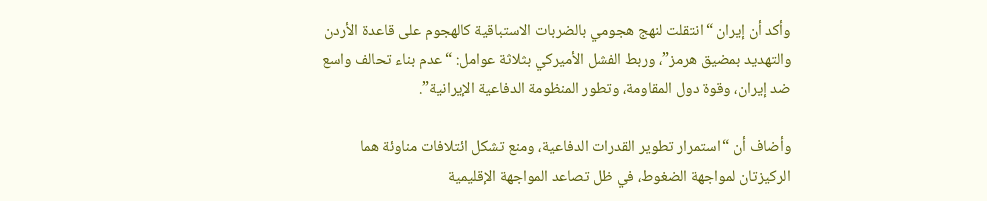وأكد أن إيران “انتقلت لنهج هجومي بالضربات الاستباقية كالهجوم على قاعدة الأردن والتهديد بمضيق هرمز”، وربط الفشل الأميركي بثلاثة عوامل: “عدم بناء تحالف واسع ضد إيران، وقوة دول المقاومة، وتطور المنظومة الدفاعية الإيرانية”.

وأضاف أن “استمرار تطوير القدرات الدفاعية، ومنع تشكل ائتلافات مناوئة هما الركيزتان لمواجهة الضغوط، في ظل تصاعد المواجهة الإقليمية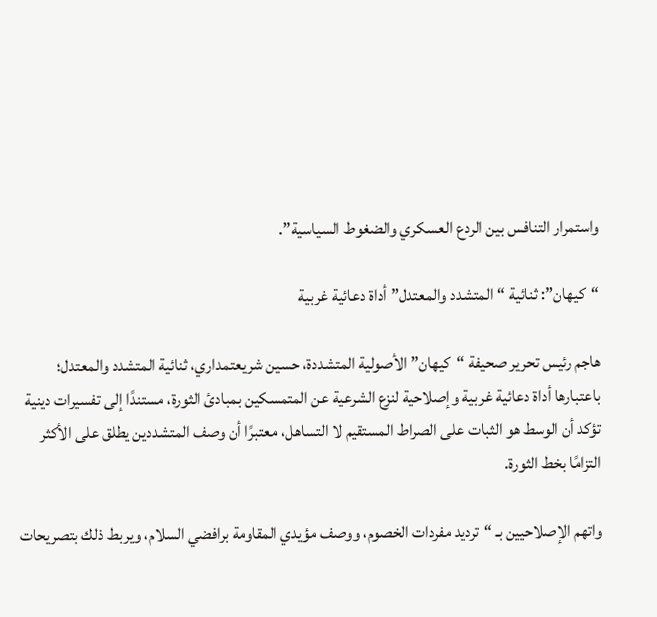واستمرار التنافس بين الردع العسكري والضغوط السياسية”.

“كيهان”: ثنائية “المتشدد والمعتدل” أداة دعائية غربية

هاجم رئيس تحرير صحيفة “كيهان” الأصولية المتشددة، حسين شريعتمداري، ثنائية المتشدد والمعتدل؛ باعتبارها أداة دعائية غربية وإصلاحية لنزع الشرعية عن المتمسكين بمبادئ الثورة، مستندًا إلى تفسيرات دينية تؤكد أن الوسط هو الثبات على الصراط المستقيم لا التساهل، معتبرًا أن وصف المتشددين يطلق على الأكثر التزامًا بخط الثورة.

واتهم الإصلاحيين بـ “ترديد مفردات الخصوم، ووصف مؤيدي المقاومة برافضي السلام، ويربط ذلك بتصريحات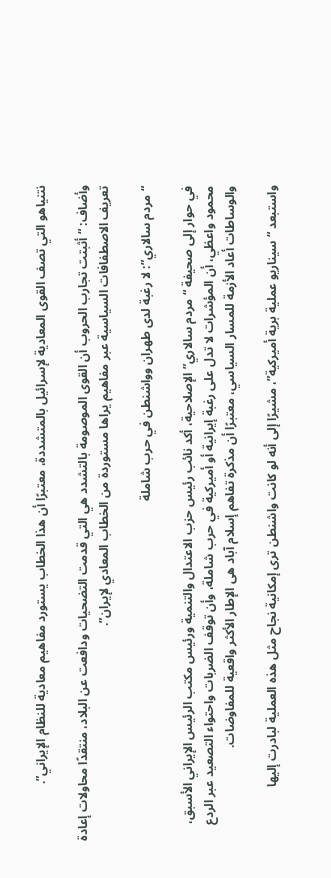نتنياهو التي تصف القوى المعادية لإسرائيل بالمتشددة، معتبرًا أن هذا الخطاب يستورد مفاهيم معادية للنظام الإيراني”.

وأضاف: “أثبتت تجارب الحروب أن القوى الموصومة بالتشدد هي التي قدمت التضحيات ودافعت عن البلاد، منتقدًا محاولات إعادة تعريف الاصطفافات السياسية عبر مفاهيم يراها مستوردة من الخطاب المعادي لإيران”.

“مردم سالاري”: لا رغبة لدى طهران وواشنطن في حرب شاملة

في حوار إلى صحيفة “مردم سالاري” الإصلاحية، أكد نائب رئيس حزب الاعتدال والتنمية ورئيس مكتب الرئيس الإيراني الأسبق، محمود واعظي، أن المؤشرات لا تدل على رغبة إيرانية أو أميركية في حرب شاملة، وأن توقف الضربات واحتواء التصعيد عبر الردع والوساطات أعاد الأزمة للمسار السياسي، معتبرًا أن مذكرة تفاهم إسلام آباد هى الإطار الأكثر واقعية للمفاوضات.

واستبعد “سيناريو عملية برية أميركية”، مشيرًا إلى أنه لو كانت واشنطن ترى إمكانية نجاح مثل هذه العملية لبادرت إليها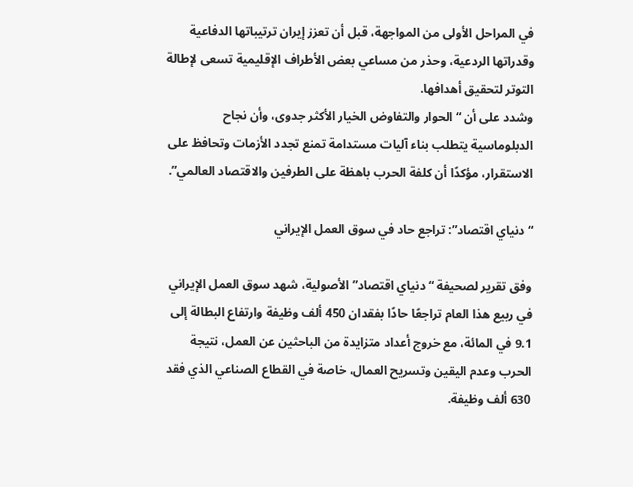في المراحل الأولى من المواجهة، قبل أن تعزز إيران ترتيباتها الدفاعية وقدراتها الردعية، وحذر من مساعي بعض الأطراف الإقليمية تسعى لإطالة التوتر لتحقيق أهدافها.
وشدد على أن “الحوار والتفاوض الخيار الأكثر جدوى، وأن نجاح الدبلوماسية يتطلب بناء آليات مستدامة تمنع تجدد الأزمات وتحافظ على الاستقرار، مؤكدًا أن كلفة الحرب باهظة على الطرفين والاقتصاد العالمي”.

“دنياي اقتصاد”: تراجع حاد في سوق العمل الإيراني

وفق تقرير لصحيفة “دنياي اقتصاد” الأصولية، شهد سوق العمل الإيراني في ربيع هذا العام تراجعًا حادًا بفقدان 450 ألف وظيفة وارتفاع البطالة إلى 9.1 في المائة، مع خروج أعداد متزايدة من الباحثين عن العمل، نتيجة الحرب وعدم اليقين وتسريح العمال، خاصة في القطاع الصناعي الذي فقد 630 ألف وظيفة.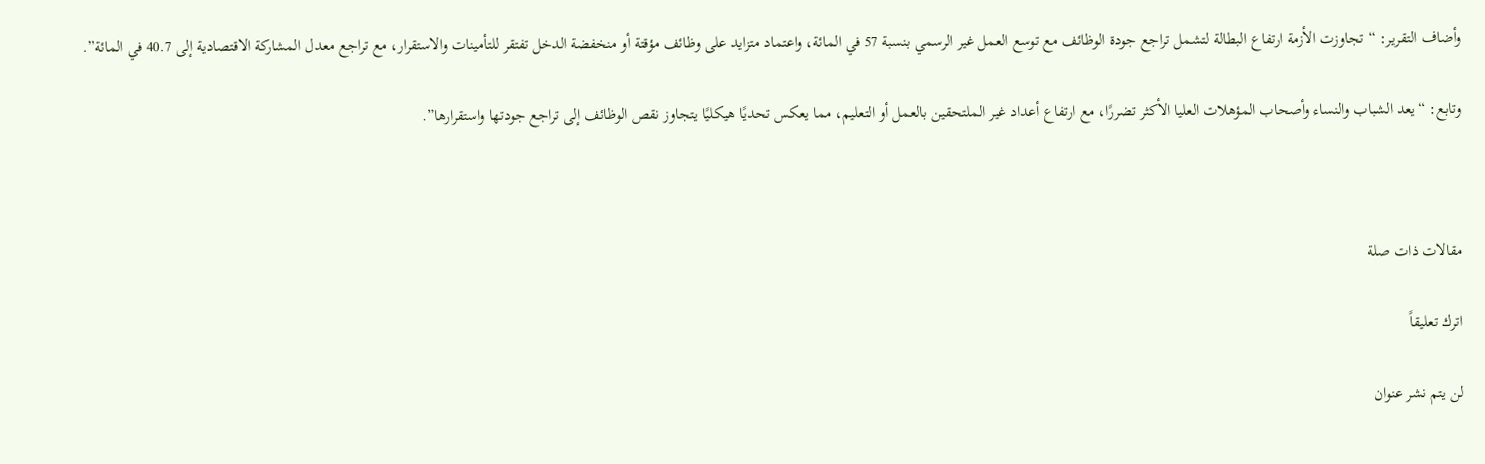وأضاف التقرير: “تجاوزت الأزمة ارتفاع البطالة لتشمل تراجع جودة الوظائف مع توسع العمل غير الرسمي بنسبة 57 في المائة، واعتماد متزايد على وظائف مؤقتة أو منخفضة الدخل تفتقر للتأمينات والاستقرار، مع تراجع معدل المشاركة الاقتصادية إلى 40.7 في المائة”.

وتابع: “يعد الشباب والنساء وأصحاب المؤهلات العليا الأكثر تضررًا، مع ارتفاع أعداد غير الملتحقين بالعمل أو التعليم، مما يعكس تحديًا هيكليًا يتجاوز نقص الوظائف إلى تراجع جودتها واستقرارها”.



مقالات ذات صلة

اترك تعليقاً

لن يتم نشر عنوان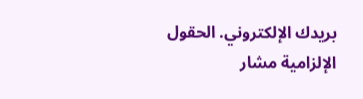بريدك الإلكتروني. الحقول الإلزامية مشار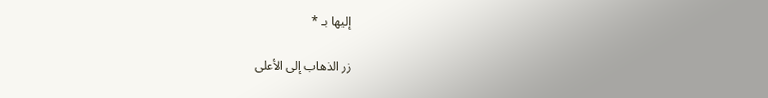إليها بـ *

زر الذهاب إلى الأعلى